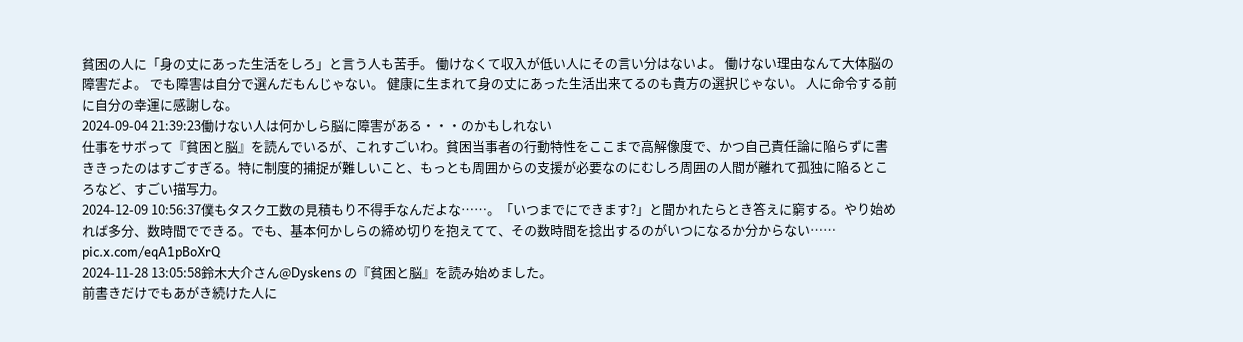貧困の人に「身の丈にあった生活をしろ」と言う人も苦手。 働けなくて収入が低い人にその言い分はないよ。 働けない理由なんて大体脳の障害だよ。 でも障害は自分で選んだもんじゃない。 健康に生まれて身の丈にあった生活出来てるのも貴方の選択じゃない。 人に命令する前に自分の幸運に感謝しな。
2024-09-04 21:39:23働けない人は何かしら脳に障害がある・・・のかもしれない
仕事をサボって『貧困と脳』を読んでいるが、これすごいわ。貧困当事者の行動特性をここまで高解像度で、かつ自己責任論に陥らずに書ききったのはすごすぎる。特に制度的捕捉が難しいこと、もっとも周囲からの支援が必要なのにむしろ周囲の人間が離れて孤独に陥るところなど、すごい描写力。
2024-12-09 10:56:37僕もタスク工数の見積もり不得手なんだよな……。「いつまでにできます?」と聞かれたらとき答えに窮する。やり始めれば多分、数時間でできる。でも、基本何かしらの締め切りを抱えてて、その数時間を捻出するのがいつになるか分からない…… pic.x.com/eqA1pBoXrQ
2024-11-28 13:05:58鈴木大介さん@Dyskens の『貧困と脳』を読み始めました。
前書きだけでもあがき続けた人に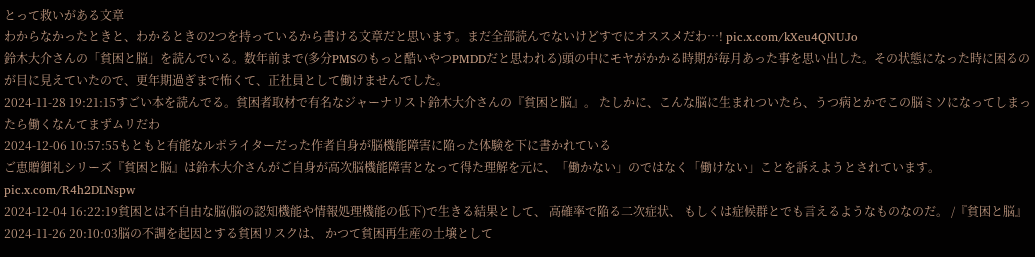とって救いがある文章
わからなかったときと、わかるときの2つを持っているから書ける文章だと思います。まだ全部読んでないけどすでにオススメだわ…! pic.x.com/kXeu4QNUJo
鈴木大介さんの「貧困と脳」を読んでいる。数年前まで(多分PMSのもっと酷いやつPMDDだと思われる)頭の中にモヤがかかる時期が毎月あった事を思い出した。その状態になった時に困るのが目に見えていたので、更年期過ぎまで怖くて、正社員として働けませんでした。
2024-11-28 19:21:15すごい本を読んでる。貧困者取材で有名なジャーナリスト鈴木大介さんの『貧困と脳』。 たしかに、こんな脳に生まれついたら、うつ病とかでこの脳ミソになってしまったら働くなんてまずムリだわ
2024-12-06 10:57:55もともと有能なルポライターだった作者自身が脳機能障害に陥った体験を下に書かれている
ご恵贈御礼シリーズ『貧困と脳』は鈴木大介さんがご自身が高次脳機能障害となって得た理解を元に、「働かない」のではなく「働けない」ことを訴えようとされています。 pic.x.com/R4h2DLNspw
2024-12-04 16:22:19貧困とは不自由な脳(脳の認知機能や情報処理機能の低下)で生きる結果として、 高確率で陥る二次症状、 もしくは症候群とでも言えるようなものなのだ。 /『貧困と脳』
2024-11-26 20:10:03脳の不調を起因とする貧困リスクは、 かつて貧困再生産の土壌として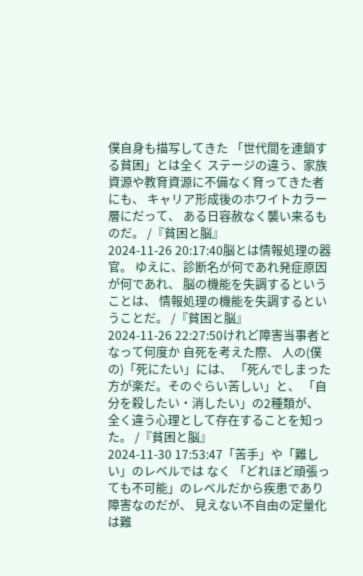僕自身も描写してきた 「世代間を連鎖する貧困」とは全く ステージの違う、家族資源や教育資源に不備なく育ってきた者にも、 キャリア形成後のホワイトカラー層にだって、 ある日容赦なく襲い来るものだ。 /『貧困と脳』
2024-11-26 20:17:40脳とは情報処理の器官。 ゆえに、診断名が何であれ発症原因が何であれ、 脳の機能を失調するということは、 情報処理の機能を失調するということだ。 /『貧困と脳』
2024-11-26 22:27:50けれど障害当事者となって何度か 自死を考えた際、 人の(僕の)「死にたい」には、 「死んでしまった方が楽だ。そのぐらい苦しい」と、 「自分を殺したい・消したい」の2種類が、 全く違う心理として存在することを知った。 /『貧困と脳』
2024-11-30 17:53:47「苦手」や「難しい」のレベルでは なく 「どれほど頑張っても不可能」のレベルだから疾患であり障害なのだが、 見えない不自由の定量化は難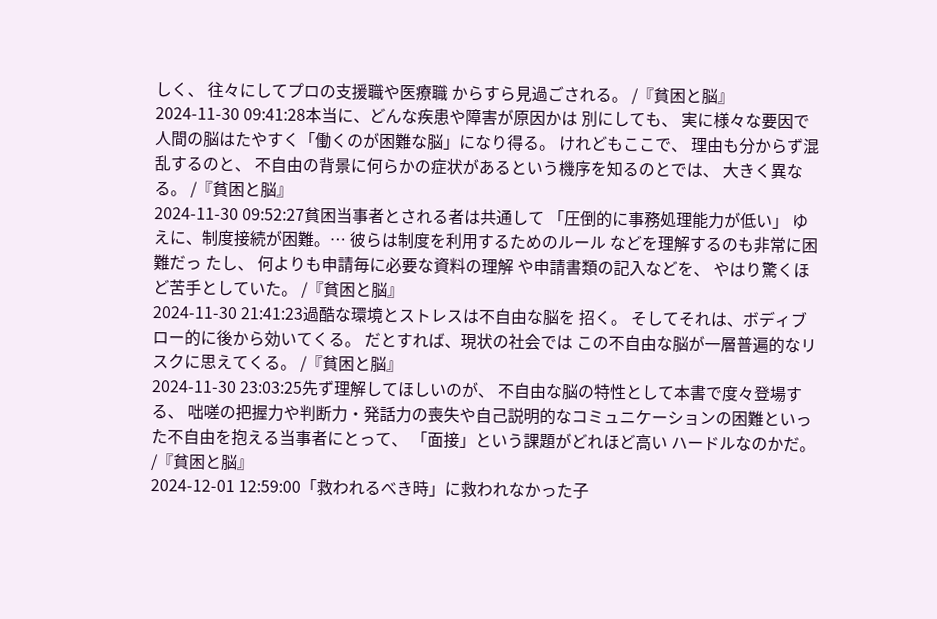しく、 往々にしてプロの支援職や医療職 からすら見過ごされる。 /『貧困と脳』
2024-11-30 09:41:28本当に、どんな疾患や障害が原因かは 別にしても、 実に様々な要因で人間の脳はたやすく「働くのが困難な脳」になり得る。 けれどもここで、 理由も分からず混乱するのと、 不自由の背景に何らかの症状があるという機序を知るのとでは、 大きく異なる。 /『貧困と脳』
2024-11-30 09:52:27貧困当事者とされる者は共通して 「圧倒的に事務処理能力が低い」 ゆえに、制度接続が困難。… 彼らは制度を利用するためのルール などを理解するのも非常に困難だっ たし、 何よりも申請毎に必要な資料の理解 や申請書類の記入などを、 やはり驚くほど苦手としていた。 /『貧困と脳』
2024-11-30 21:41:23過酷な環境とストレスは不自由な脳を 招く。 そしてそれは、ボディブロー的に後から効いてくる。 だとすれば、現状の社会では この不自由な脳が一層普遍的なリスクに思えてくる。 /『貧困と脳』
2024-11-30 23:03:25先ず理解してほしいのが、 不自由な脳の特性として本書で度々登場する、 咄嗟の把握力や判断力・発話力の喪失や自己説明的なコミュニケーションの困難といった不自由を抱える当事者にとって、 「面接」という課題がどれほど高い ハードルなのかだ。 /『貧困と脳』
2024-12-01 12:59:00「救われるべき時」に救われなかった子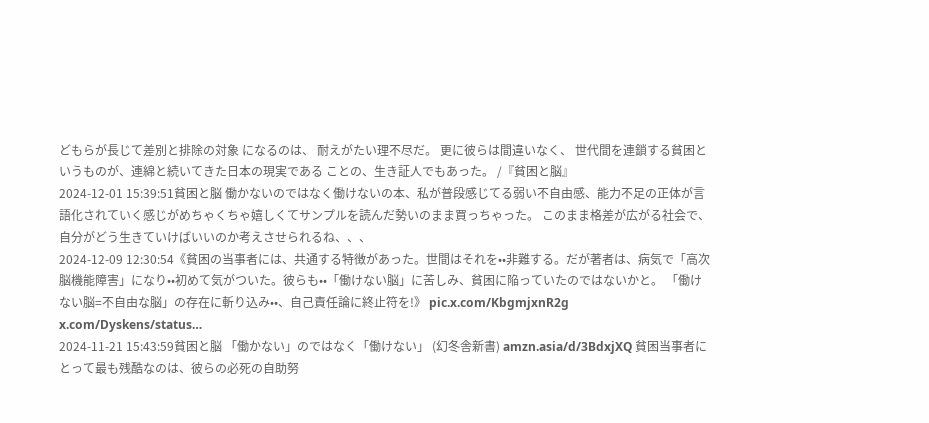どもらが長じて差別と排除の対象 になるのは、 耐えがたい理不尽だ。 更に彼らは間違いなく、 世代間を連鎖する貧困というものが、連綿と続いてきた日本の現実である ことの、生き証人でもあった。 /『貧困と脳』
2024-12-01 15:39:51貧困と脳 働かないのではなく働けないの本、私が普段感じてる弱い不自由感、能力不足の正体が言語化されていく感じがめちゃくちゃ嬉しくてサンプルを読んだ勢いのまま買っちゃった。 このまま格差が広がる社会で、自分がどう生きていけばいいのか考えさせられるね、、、
2024-12-09 12:30:54《貧困の当事者には、共通する特徴があった。世間はそれを••非難する。だが著者は、病気で「高次脳機能障害」になり••初めて気がついた。彼らも••「働けない脳」に苦しみ、貧困に陥っていたのではないかと。 「働けない脳=不自由な脳」の存在に斬り込み••、自己責任論に終止符を!》 pic.x.com/KbgmjxnR2g x.com/Dyskens/status…
2024-11-21 15:43:59貧困と脳 「働かない」のではなく「働けない」 (幻冬舎新書) amzn.asia/d/3BdxjXQ 貧困当事者にとって最も残酷なのは、彼らの必死の自助努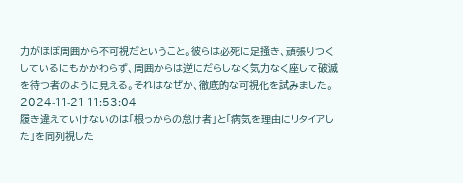力がほぼ周囲から不可視だということ。彼らは必死に足掻き、頑張りつくしているにもかかわらず、周囲からは逆にだらしなく気力なく座して破滅を待つ者のように見える。それはなぜか、徹底的な可視化を試みました。
2024-11-21 11:53:04
履き違えていけないのは「根っからの怠け者」と「病気を理由にリタイアした」を同列視した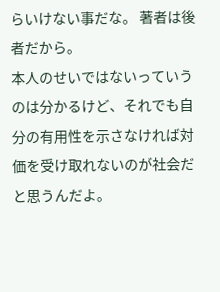らいけない事だな。 著者は後者だから。
本人のせいではないっていうのは分かるけど、それでも自分の有用性を示さなければ対価を受け取れないのが社会だと思うんだよ。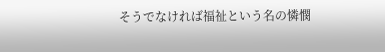そうでなければ福祉という名の憐憫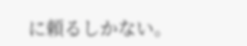に頼るしかない。